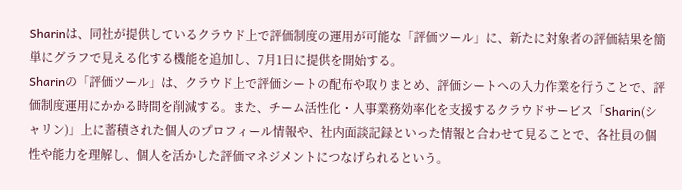Sharinは、同社が提供しているクラウド上で評価制度の運用が可能な「評価ツール」に、新たに対象者の評価結果を簡単にグラフで見える化する機能を追加し、7月1日に提供を開始する。
Sharinの「評価ツール」は、クラウド上で評価シートの配布や取りまとめ、評価シートへの入力作業を行うことで、評価制度運用にかかる時間を削減する。また、チーム活性化・人事業務効率化を支援するクラウドサービス「Sharin(シャリン)」上に蓄積された個人のプロフィール情報や、社内面談記録といった情報と合わせて見ることで、各社員の個性や能力を理解し、個人を活かした評価マネジメントにつなげられるという。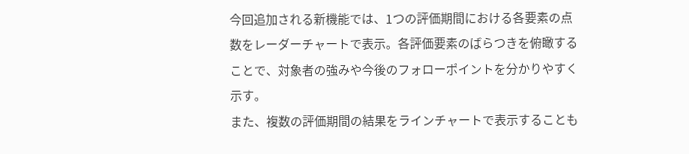今回追加される新機能では、1つの評価期間における各要素の点数をレーダーチャートで表示。各評価要素のばらつきを俯瞰することで、対象者の強みや今後のフォローポイントを分かりやすく示す。
また、複数の評価期間の結果をラインチャートで表示することも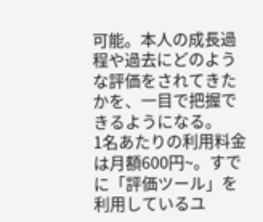可能。本人の成長過程や過去にどのような評価をされてきたかを、一目で把握できるようになる。
1名あたりの利用料金は月額600円~。すでに「評価ツール」を利用しているユ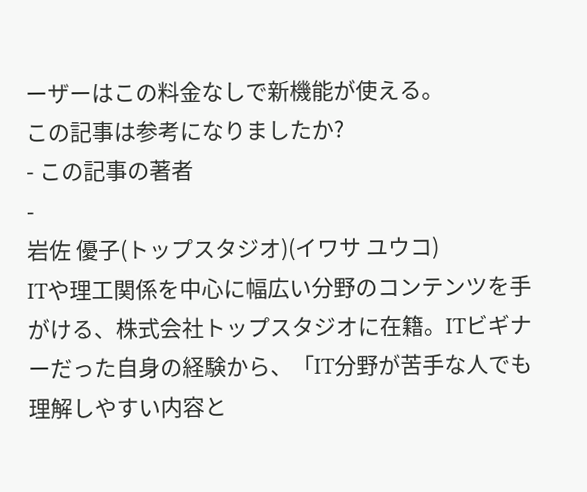ーザーはこの料金なしで新機能が使える。
この記事は参考になりましたか?
- この記事の著者
-
岩佐 優子(トップスタジオ)(イワサ ユウコ)
ITや理工関係を中心に幅広い分野のコンテンツを手がける、株式会社トップスタジオに在籍。ITビギナーだった自身の経験から、「IT分野が苦手な人でも理解しやすい内容と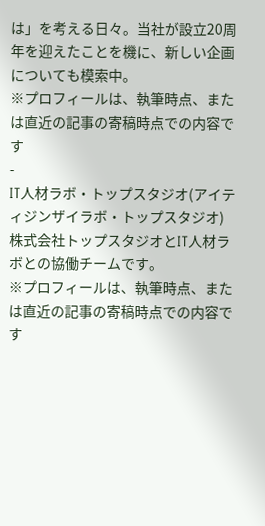は」を考える日々。当社が設立20周年を迎えたことを機に、新しい企画についても模索中。
※プロフィールは、執筆時点、または直近の記事の寄稿時点での内容です
-
IT人材ラボ・トップスタジオ(アイティジンザイラボ・トップスタジオ)
株式会社トップスタジオとIT人材ラボとの協働チームです。
※プロフィールは、執筆時点、または直近の記事の寄稿時点での内容です